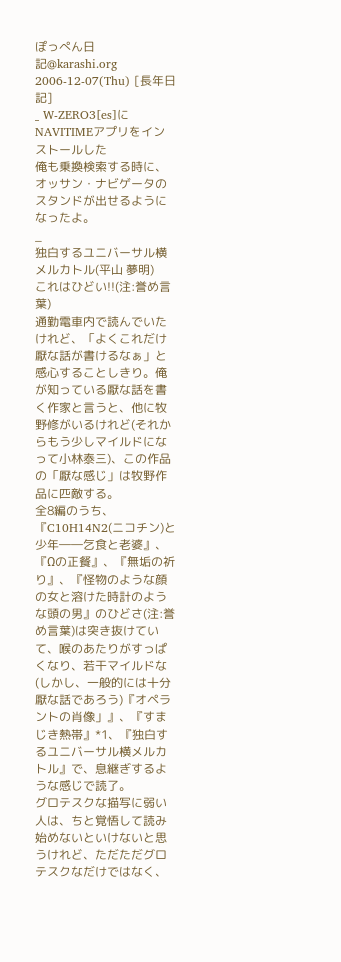ぽっぺん日記@karashi.org
2006-12-07(Thu) [長年日記]
_ W-ZERO3[es]にNAVITIMEアプリをインストールした
俺も乗換検索する時に、オッサン・ナビゲータのスタンドが出せるようになったよ。
_
独白するユニバーサル横メルカトル(平山 夢明)
これはひどい!!(注:誉め言葉)
通勤電車内で読んでいたけれど、「よくこれだけ厭な話が書けるなぁ」と感心することしきり。俺が知っている厭な話を書く作家と言うと、他に牧野修がいるけれど(それからもう少しマイルドになって小林泰三)、この作品の「厭な感じ」は牧野作品に匹敵する。
全8編のうち、『C10H14N2(ニコチン)と少年――乞食と老婆』、『Ωの正餐』、『無垢の祈り』、『怪物のような顔の女と溶けた時計のような頭の男』のひどさ(注:誉め言葉)は突き抜けていて、喉のあたりがすっぱくなり、若干マイルドな(しかし、一般的には十分厭な話であろう)『オペラントの肖像」』、『すまじき熱帯』*1、『独白するユニバーサル横メルカトル』で、息継ぎするような感じで読了。
グロテスクな描写に弱い人は、ちと覚悟して読み始めないといけないと思うけれど、ただただグロテスクなだけではなく、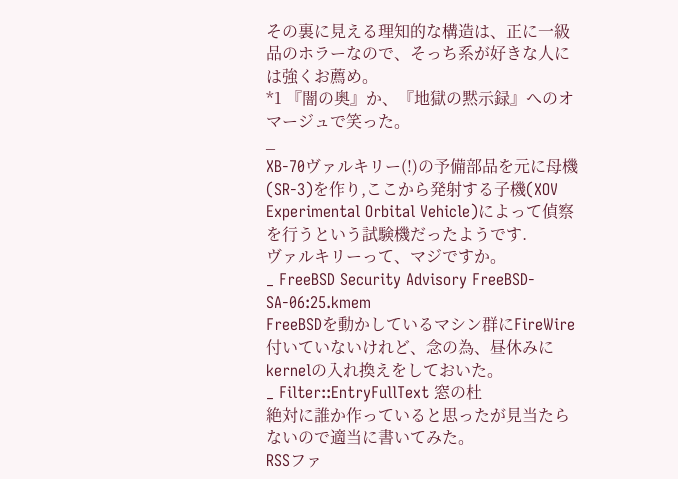その裏に見える理知的な構造は、正に一級品のホラーなので、そっち系が好きな人には強くお薦め。
*1 『闇の奥』か、『地獄の黙示録』へのオマージュで笑った。
_
XB-70ヴァルキリー(!)の予備部品を元に母機(SR-3)を作り,ここから発射する子機(XOV Experimental Orbital Vehicle)によって偵察を行うという試験機だったようです.
ヴァルキリーって、マジですか。
_ FreeBSD Security Advisory FreeBSD-SA-06:25.kmem
FreeBSDを動かしているマシン群にFireWire付いていないけれど、念の為、昼休みにkernelの入れ換えをしておいた。
_ Filter::EntryFullText 窓の杜
絶対に誰か作っていると思ったが見当たらないので適当に書いてみた。
RSSファ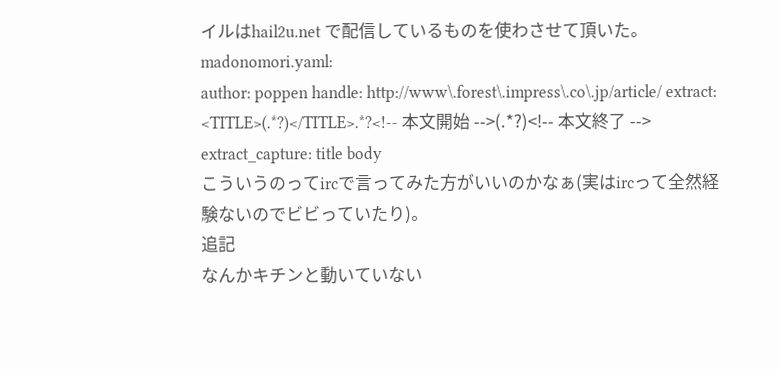イルはhail2u.net で配信しているものを使わさせて頂いた。
madonomori.yaml:
author: poppen handle: http://www\.forest\.impress\.co\.jp/article/ extract: <TITLE>(.*?)</TITLE>.*?<!-- 本文開始 -->(.*?)<!-- 本文終了 --> extract_capture: title body
こういうのってircで言ってみた方がいいのかなぁ(実はircって全然経験ないのでビビっていたり)。
追記
なんかキチンと動いていない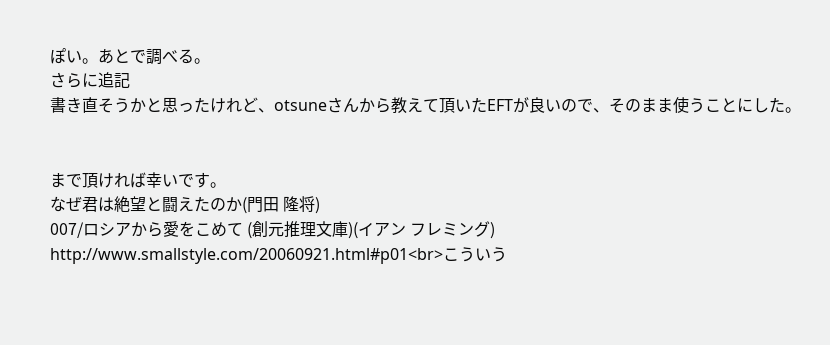ぽい。あとで調べる。
さらに追記
書き直そうかと思ったけれど、otsuneさんから教えて頂いたEFTが良いので、そのまま使うことにした。


まで頂ければ幸いです。
なぜ君は絶望と闘えたのか(門田 隆将)
007/ロシアから愛をこめて (創元推理文庫)(イアン フレミング)
http://www.smallstyle.com/20060921.html#p01<br>こういう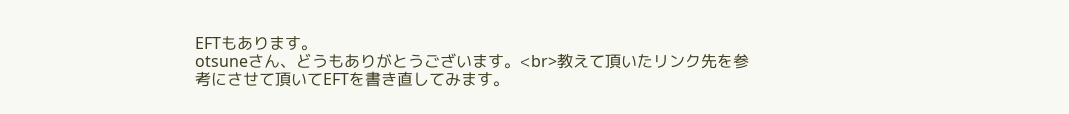EFTもあります。
otsuneさん、どうもありがとうございます。<br>教えて頂いたリンク先を参考にさせて頂いてEFTを書き直してみます。